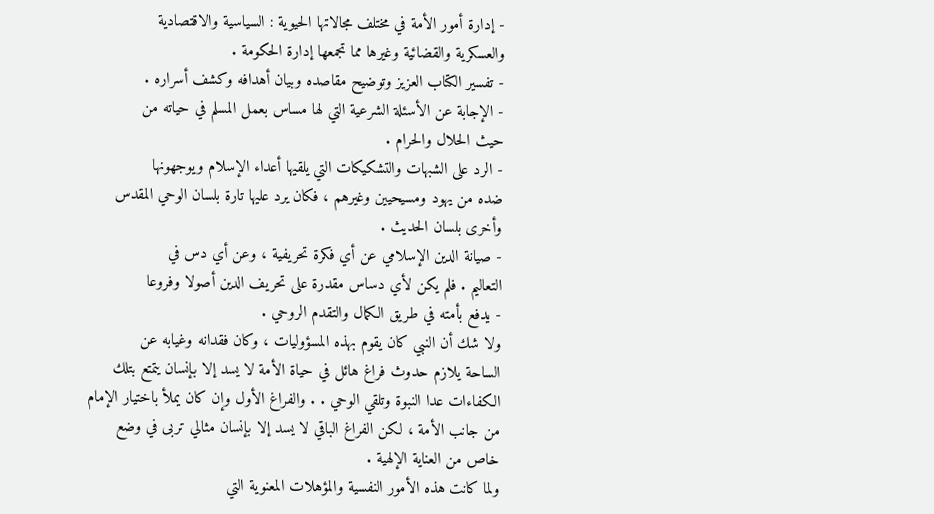- إدارة أمور الأمة في مختلف مجالاتها الحيوية : السياسية والاقتصادية
والعسكرية والقضائية وغيرها مما تجمعها إدارة الحكومة .
- تفسير الكتاب العزيز وتوضيح مقاصده وبيان أهدافه وكشف أسراره .
- الإجابة عن الأسئلة الشرعية التي لها مساس بعمل المسلم في حياته من
حيث الحلال والحرام .
- الرد على الشبهات والتشكيكات التي يلقيها أعداء الإسلام ويوجهونها
ضده من يهود ومسيحيين وغيرهم ، فكان يرد عليها تارة بلسان الوحي المقدس
وأخرى بلسان الحديث .
- صيانة الدين الإسلامي عن أي فكرة تحريفية ، وعن أي دس في
التعاليم . فلم يكن لأي دساس مقدرة على تحريف الدين أصولا وفروعا
- يدفع بأمته في طريق الكمال والتقدم الروحي .
ولا شك أن النبي كان يقوم بهذه المسؤوليات ، وكان فقدانه وغيابه عن
الساحة يلازم حدوث فراغ هائل في حياة الأمة لا يسد إلا بإنسان يتمتع بتلك
الكفاءات عدا النبوة وتلقي الوحي . . والفراغ الأول وإن كان يملأ باختيار الإمام
من جانب الأمة ، لكن الفراغ الباقي لا يسد إلا بإنسان مثالي تربى في وضع
خاص من العناية الإلهية .
ولما كانت هذه الأمور النفسية والمؤهلات المعنوية التي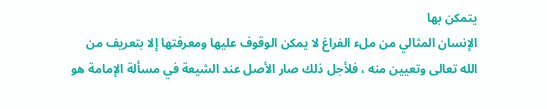يتمكن بها
الإنسان المثالي من ملء الفراغ لا يمكن الوقوف عليها ومعرفتها إلا بتعريف من
الله تعالى وتعيين منه ، فلأجل ذلك صار الأصل عند الشيعة في مسألة الإمامة هو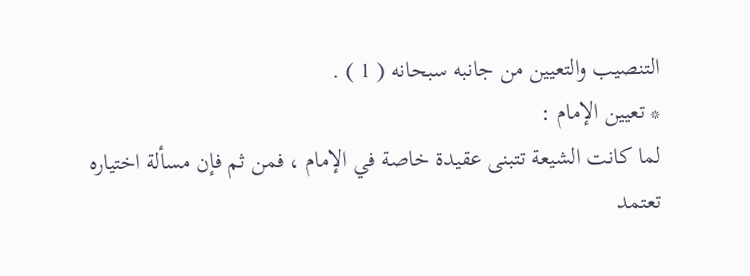التنصيب والتعيين من جانبه سبحانه ( 1 ) .
* تعيين الإمام :
لما كانت الشيعة تتبنى عقيدة خاصة في الإمام ، فمن ثم فإن مسألة اختياره
تعتمد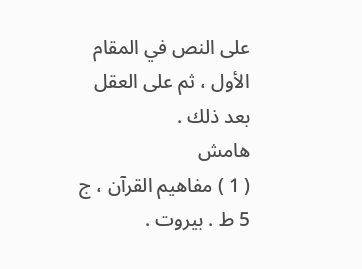على النص في المقام الأول ، ثم على العقل بعد ذلك .
هامش
( 1 ) مفاهيم القرآن ، ج 5 ط . بيروت .